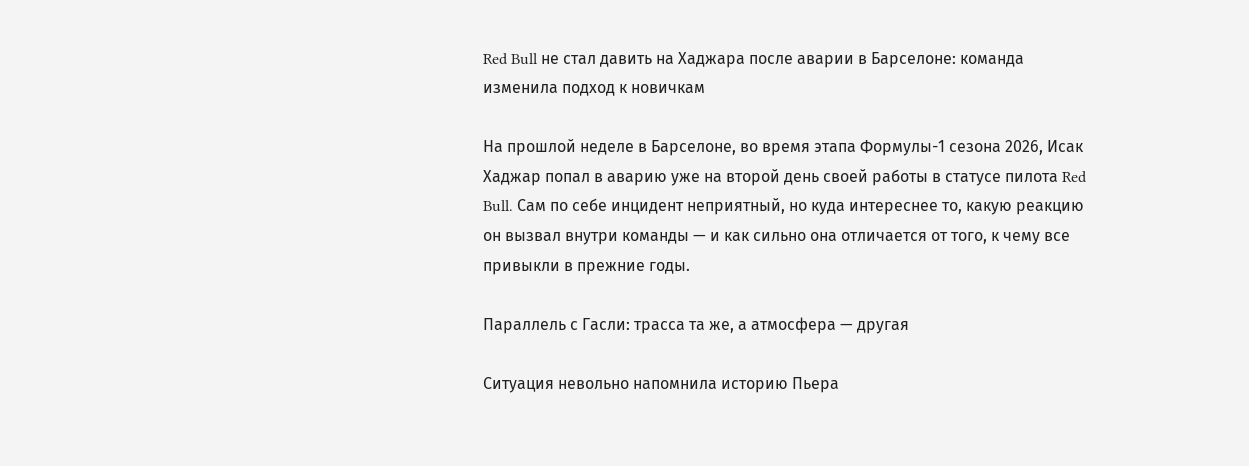Red Bull не стал давить на Хаджара после аварии в Барселоне: команда изменила подход к новичкам

На прошлой неделе в Барселоне, во время этапа Формулы-1 сезона 2026, Исак Хаджар попал в аварию уже на второй день своей работы в статусе пилота Red Bull. Сам по себе инцидент неприятный, но куда интереснее то, какую реакцию он вызвал внутри команды — и как сильно она отличается от того, к чему все привыкли в прежние годы.

Параллель с Гасли: трасса та же, а атмосфера — другая

Ситуация невольно напомнила историю Пьера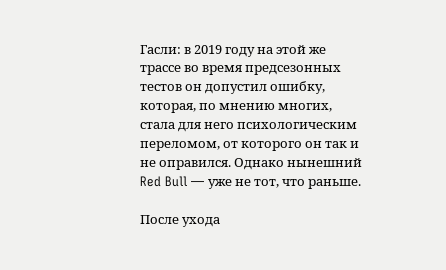Гасли: в 2019 году на этой же трассе во время предсезонных тестов он допустил ошибку, которая, по мнению многих, стала для него психологическим переломом, от которого он так и не оправился. Однако нынешний Red Bull — уже не тот, что раньше.

После ухода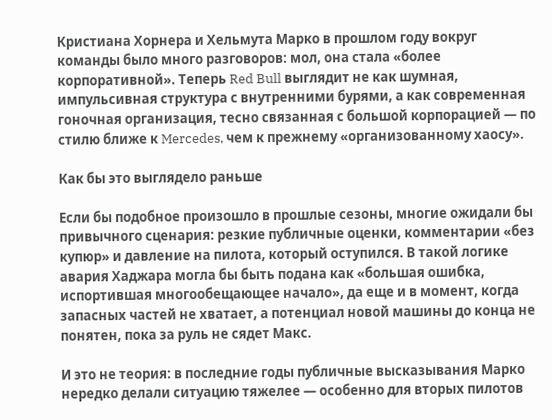Кристиана Хорнера и Хельмута Марко в прошлом году вокруг команды было много разговоров: мол, она стала «более корпоративной». Теперь Red Bull выглядит не как шумная, импульсивная структура с внутренними бурями, а как современная гоночная организация, тесно связанная с большой корпорацией — по стилю ближе к Mercedes, чем к прежнему «организованному хаосу».

Как бы это выглядело раньше

Если бы подобное произошло в прошлые сезоны, многие ожидали бы привычного сценария: резкие публичные оценки, комментарии «без купюр» и давление на пилота, который оступился. В такой логике авария Хаджара могла бы быть подана как «большая ошибка, испортившая многообещающее начало», да еще и в момент, когда запасных частей не хватает, а потенциал новой машины до конца не понятен, пока за руль не сядет Макс.

И это не теория: в последние годы публичные высказывания Марко нередко делали ситуацию тяжелее — особенно для вторых пилотов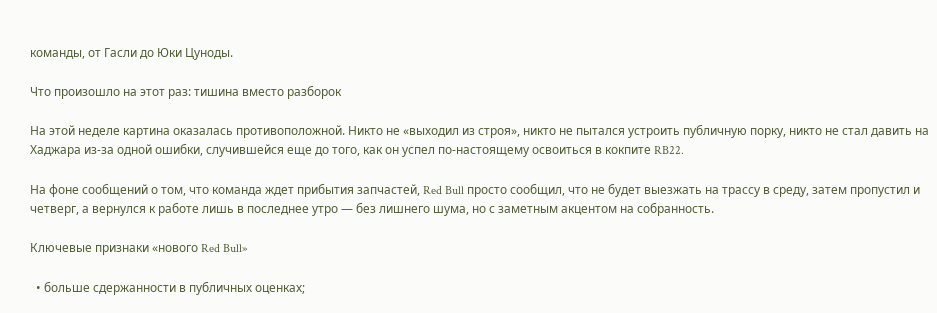команды, от Гасли до Юки Цуноды.

Что произошло на этот раз: тишина вместо разборок

На этой неделе картина оказалась противоположной. Никто не «выходил из строя», никто не пытался устроить публичную порку, никто не стал давить на Хаджара из-за одной ошибки, случившейся еще до того, как он успел по-настоящему освоиться в кокпите RB22.

На фоне сообщений о том, что команда ждет прибытия запчастей, Red Bull просто сообщил, что не будет выезжать на трассу в среду, затем пропустил и четверг, а вернулся к работе лишь в последнее утро — без лишнего шума, но с заметным акцентом на собранность.

Ключевые признаки «нового Red Bull»

  • больше сдержанности в публичных оценках;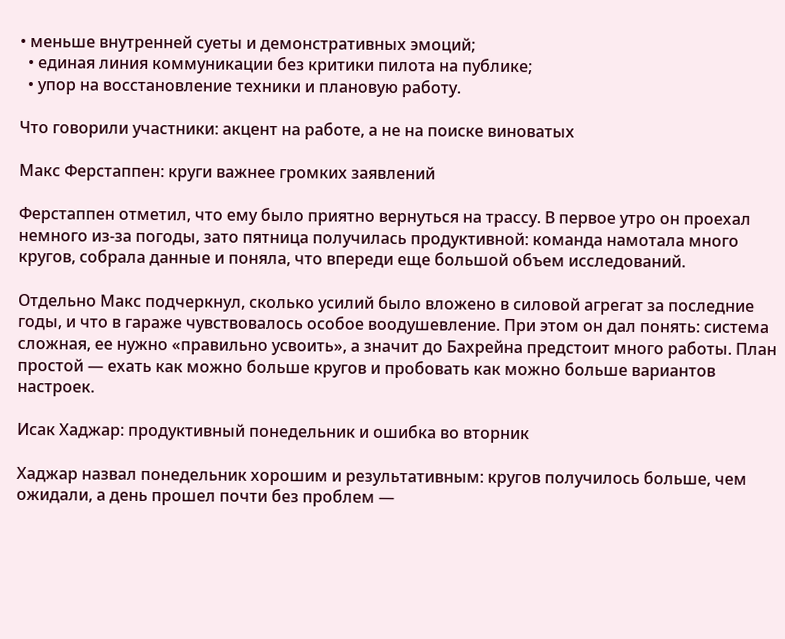• меньше внутренней суеты и демонстративных эмоций;
  • единая линия коммуникации без критики пилота на публике;
  • упор на восстановление техники и плановую работу.

Что говорили участники: акцент на работе, а не на поиске виноватых

Макс Ферстаппен: круги важнее громких заявлений

Ферстаппен отметил, что ему было приятно вернуться на трассу. В первое утро он проехал немного из-за погоды, зато пятница получилась продуктивной: команда намотала много кругов, собрала данные и поняла, что впереди еще большой объем исследований.

Отдельно Макс подчеркнул, сколько усилий было вложено в силовой агрегат за последние годы, и что в гараже чувствовалось особое воодушевление. При этом он дал понять: система сложная, ее нужно «правильно усвоить», а значит до Бахрейна предстоит много работы. План простой — ехать как можно больше кругов и пробовать как можно больше вариантов настроек.

Исак Хаджар: продуктивный понедельник и ошибка во вторник

Хаджар назвал понедельник хорошим и результативным: кругов получилось больше, чем ожидали, а день прошел почти без проблем —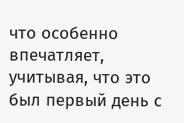что особенно впечатляет, учитывая, что это был первый день с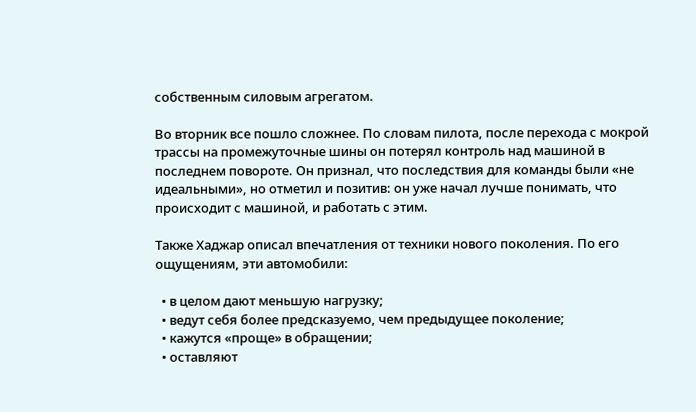собственным силовым агрегатом.

Во вторник все пошло сложнее. По словам пилота, после перехода с мокрой трассы на промежуточные шины он потерял контроль над машиной в последнем повороте. Он признал, что последствия для команды были «не идеальными», но отметил и позитив: он уже начал лучше понимать, что происходит с машиной, и работать с этим.

Также Хаджар описал впечатления от техники нового поколения. По его ощущениям, эти автомобили:

  • в целом дают меньшую нагрузку;
  • ведут себя более предсказуемо, чем предыдущее поколение;
  • кажутся «проще» в обращении;
  • оставляют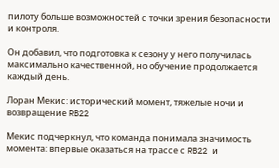пилоту больше возможностей с точки зрения безопасности и контроля.

Он добавил, что подготовка к сезону у него получилась максимально качественной, но обучение продолжается каждый день.

Лоран Мекис: исторический момент, тяжелые ночи и возвращение RB22

Мекис подчеркнул, что команда понимала значимость момента: впервые оказаться на трассе с RB22 и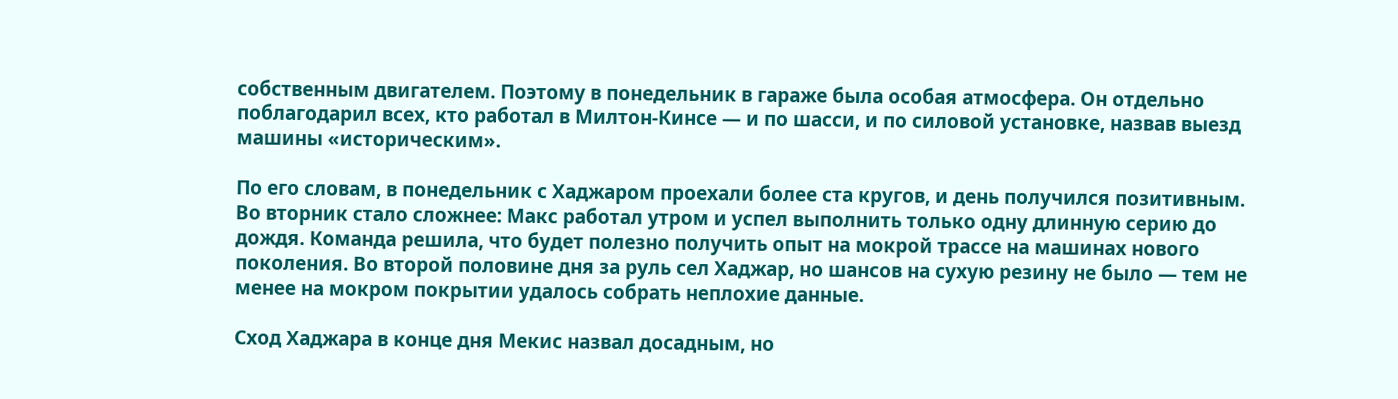собственным двигателем. Поэтому в понедельник в гараже была особая атмосфера. Он отдельно поблагодарил всех, кто работал в Милтон-Кинсе — и по шасси, и по силовой установке, назвав выезд машины «историческим».

По его словам, в понедельник с Хаджаром проехали более ста кругов, и день получился позитивным. Во вторник стало сложнее: Макс работал утром и успел выполнить только одну длинную серию до дождя. Команда решила, что будет полезно получить опыт на мокрой трассе на машинах нового поколения. Во второй половине дня за руль сел Хаджар, но шансов на сухую резину не было — тем не менее на мокром покрытии удалось собрать неплохие данные.

Сход Хаджара в конце дня Мекис назвал досадным, но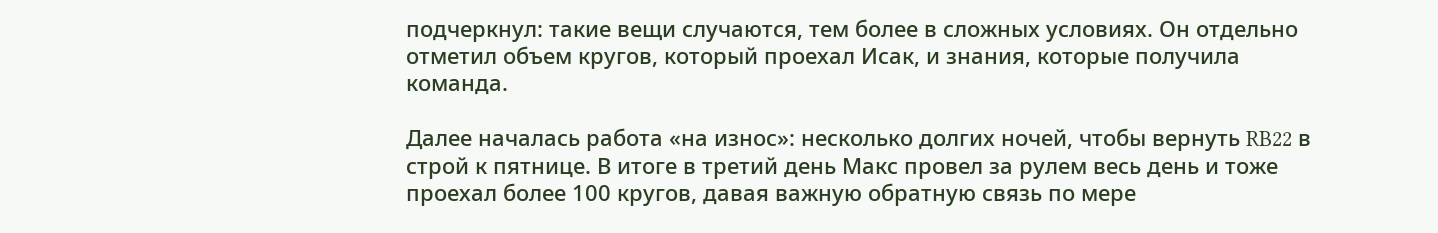подчеркнул: такие вещи случаются, тем более в сложных условиях. Он отдельно отметил объем кругов, который проехал Исак, и знания, которые получила команда.

Далее началась работа «на износ»: несколько долгих ночей, чтобы вернуть RB22 в строй к пятнице. В итоге в третий день Макс провел за рулем весь день и тоже проехал более 100 кругов, давая важную обратную связь по мере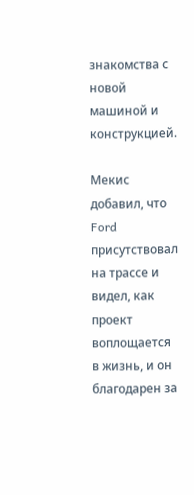знакомства с новой машиной и конструкцией.

Мекис добавил, что Ford присутствовал на трассе и видел, как проект воплощается в жизнь, и он благодарен за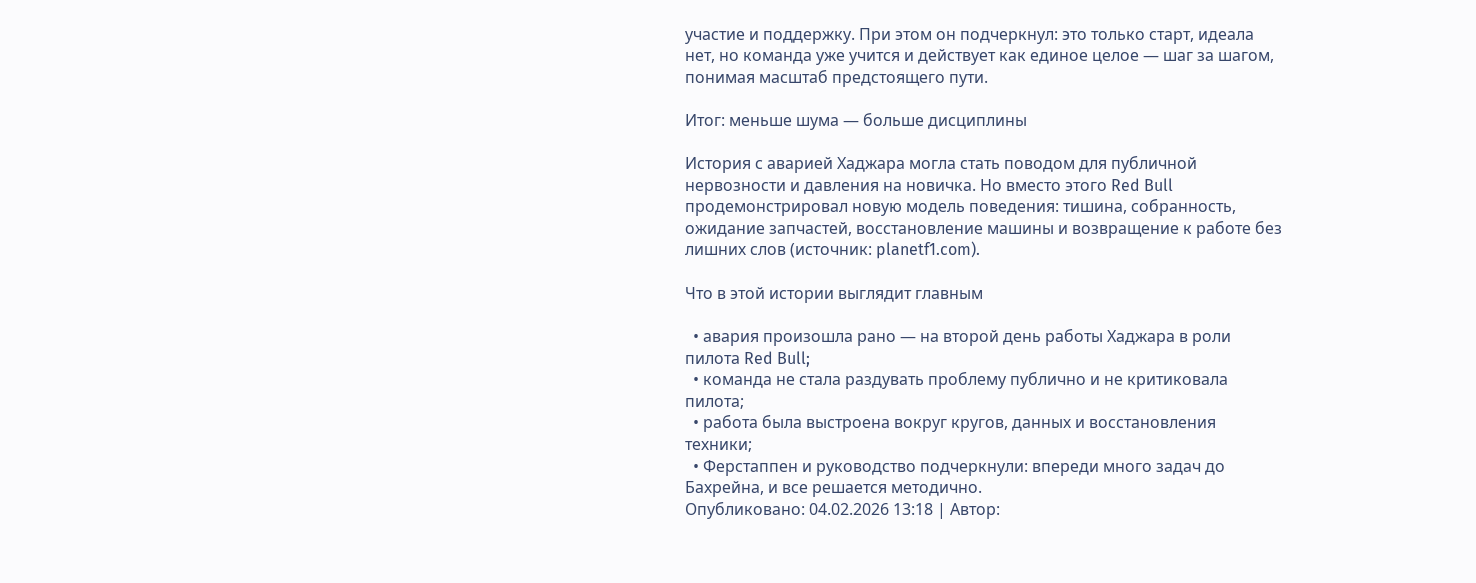участие и поддержку. При этом он подчеркнул: это только старт, идеала нет, но команда уже учится и действует как единое целое — шаг за шагом, понимая масштаб предстоящего пути.

Итог: меньше шума — больше дисциплины

История с аварией Хаджара могла стать поводом для публичной нервозности и давления на новичка. Но вместо этого Red Bull продемонстрировал новую модель поведения: тишина, собранность, ожидание запчастей, восстановление машины и возвращение к работе без лишних слов (источник: planetf1.com).

Что в этой истории выглядит главным

  • авария произошла рано — на второй день работы Хаджара в роли пилота Red Bull;
  • команда не стала раздувать проблему публично и не критиковала пилота;
  • работа была выстроена вокруг кругов, данных и восстановления техники;
  • Ферстаппен и руководство подчеркнули: впереди много задач до Бахрейна, и все решается методично.
Опубликовано: 04.02.2026 13:18 | Автор: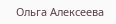Ольга Алексеева